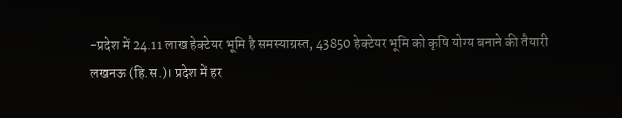-प्रदेश में 24.11 लाख हेक्टेयर भूमि है समस्याग्रस्त, 43850 हेक्टेयर भूमि को कृषि योग्य बनाने की तैयारी
लखनऊ (हि.स.)। प्रदेश में हर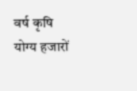वर्ष कृषि योग्य हजारों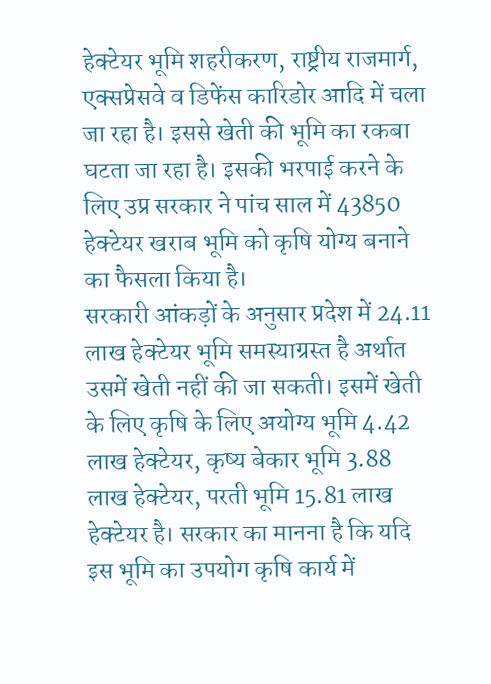हेक्टेयर भूमि शहरीकरण, राष्ट्रीय राजमार्ग, एक्सप्रेसवे व डिफेंस कारिडोर आदि में चला जा रहा है। इससे खेती की भूमि का रकबा घटता जा रहा है। इसकी भरपाई करने के लिए उप्र सरकार ने पांच साल में 43850 हेक्टेयर खराब भूमि को कृषि योग्य बनाने का फैसला किया है।
सरकारी आंकड़ों के अनुसार प्रदेश में 24.11 लाख हेक्टेयर भूमि समस्याग्रस्त है अर्थात उसमें खेती नहीं की जा सकती। इसमें खेती के लिए कृषि के लिए अयोग्य भूमि 4.42 लाख हेक्टेयर, कृष्य बेकार भूमि 3.88 लाख हेक्टेयर, परती भूमि 15.81 लाख हेक्टेयर है। सरकार का मानना है कि यदि इस भूमि का उपयोग कृषि कार्य में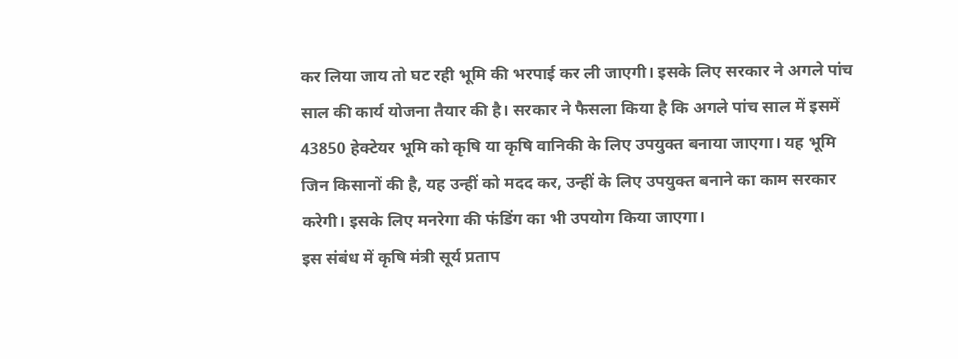कर लिया जाय तो घट रही भूमि की भरपाई कर ली जाएगी। इसके लिए सरकार ने अगले पांच साल की कार्य योजना तैयार की है। सरकार ने फैसला किया है कि अगले पांच साल में इसमें 43850 हेक्टेयर भूमि को कृषि या कृषि वानिकी के लिए उपयुक्त बनाया जाएगा। यह भूमि जिन किसानों की है, यह उन्हीं को मदद कर, उन्हीं के लिए उपयुक्त बनाने का काम सरकार करेगी। इसके लिए मनरेगा की फंडिंग का भी उपयोग किया जाएगा।
इस संबंध में कृषि मंत्री सूर्य प्रताप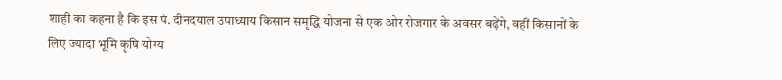शाही का कहना है कि इस पं. दीनदयाल उपाध्याय किसान समृद्धि योजना से एक ओर रोजगार के अवसर बढ़ेंगे, वहीं किसानों के लिए ज्यादा भूमि कृषि योग्य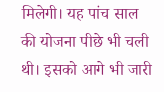मिलेगी। यह पांच साल की योजना पीछे भी चली थी। इसको आगे भी जारी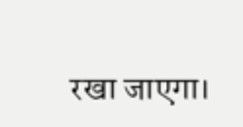रखा जाएगा।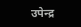उपेन्द्र